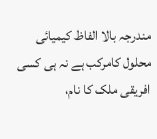مندرجہ بالا الفاظ کیمیائی محلول کامرکب ہے نہ ہی کسی افریقی ملک کا نام،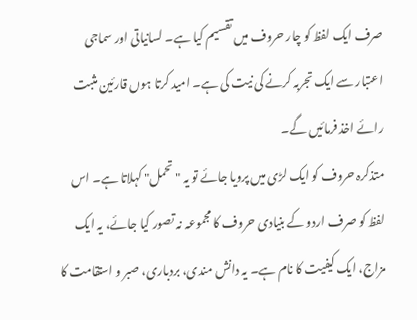صرف ایک لفظ کو چار حروف میں تقسیم کیا ہے۔ لسانیاتی اور سماجی اعتبار سے ایک تجربہ کرنے کی نیت کی ہے۔ امید کرتا ہوں قارئین مثبت رائے اخذ فرمائیں گے۔
متذکرہ حروف کو ایک لڑی میں پرویا جائے تو یہ " تحمل" کہلاتا ہے۔ اس لفظ کو صرف اردو کے بنیادی حروف کا مجموعہ نہ تصور کیا جائے، یہ ایک مزاج، ایک کیفیت کا نام ہے۔ یہ دانش مندی، بردباری، صبر و استقامت کا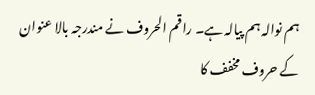ہم نوالہ ہم پیالہ ہے۔ راقم الحروف نے مندرجہ بالا عنوان کے حروف مخفف کا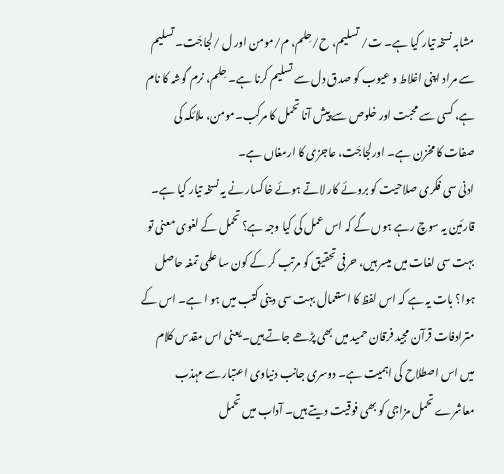مشابہ نسخہ تیار کیا ہے۔ ت/ تسلیم، ح/حِلم، م/مومن اور ل /لجاجَت۔ تسلیم سے مراد اپنی اغلاط و عیوب کو صدق دل سے تسلیم کرنا ہے۔ حِلم، نرم گوشہ کا نام ہے، کسی سے محبت اور خلوص سے پیش آنا تحمل کا مرکب۔مومن، ملائکہ کی صفات کا مخزن ہے۔ اورلجاجَت، عاجزی کا ارمغاں ہے۔
ادنیٰ سی فکری صلاحیت کو بروئے کار لاتے ہوئے خاکسار نے یہ نسخہ تیار کیا ہے۔ قارئین یہ سوچ رہے ہوں گے کہ اس عمل کی کیا وجہ ہے؟ تحمل کے لغوی معنی تو بہت سی لغات میں میسر ہیں، حرفی تحقیق کو مرتب کر کے کون سا علمی تمغہ حاصل ہوا؟ بات یہ ہے کہ اس لفظ کا استعمال بہت سی دینی کتب میں ہو ا ہے۔ اس کے مترادفات قرآن مجید فرقان حمید میں بھی پڑھے جاتے ہیں۔ یعنی اس مقدس کلام میں اس اصطلاح کی اہمیت ہے۔ دوسری جانب دنیاوی اعتبار سے مہذب معاشرے تحمل مزاجی کو بھی فوقیت دیتے ہیں۔ آداب میں تحمل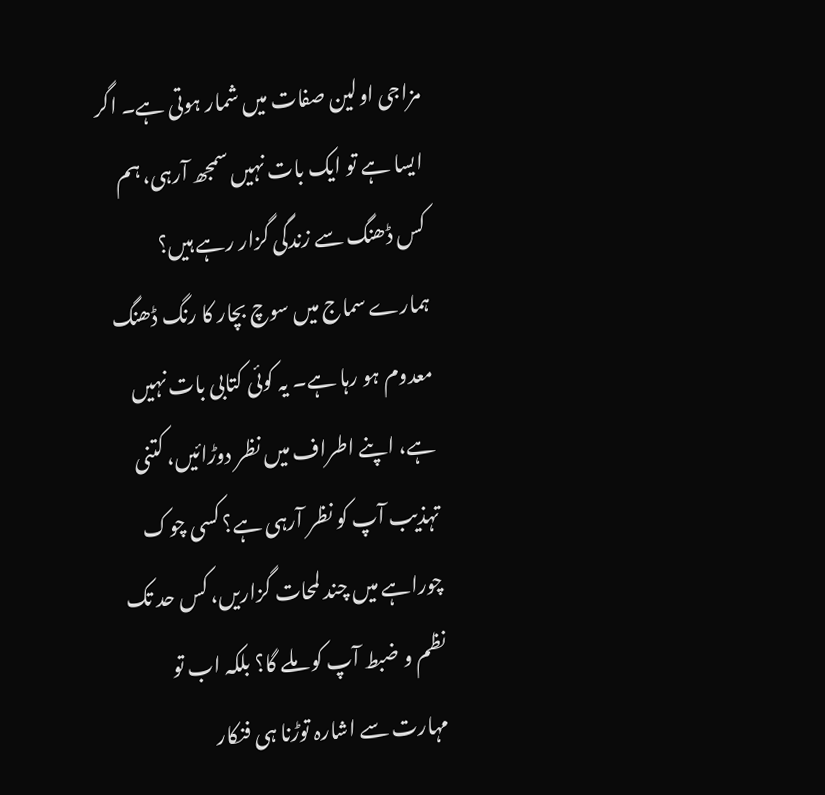مزاجی اولین صفات میں شمار ہوتی ہے۔ اگر ایسا ہے تو ایک بات نہیں سمجھ آرہی، ہم کس ڈھنگ سے زندگی گزار رہے ہیں؟
ہمارے سماج میں سوچ بچار کا رنگ ڈھنگ معدوم ہو رہا ہے۔ یہ کوئی کتابی بات نہیں ہے، اپنے اطراف میں نظر دوڑائیں، کتنی تہذیب آپ کو نظر آرہی ہے؟ کسی چوک چوراہے میں چند لمحات گزاریں، کس حد تک نظم و ضبط آپ کو ملے گا؟ بلکہ اب تو مہارت سے اشارہ توڑنا ہی فنکار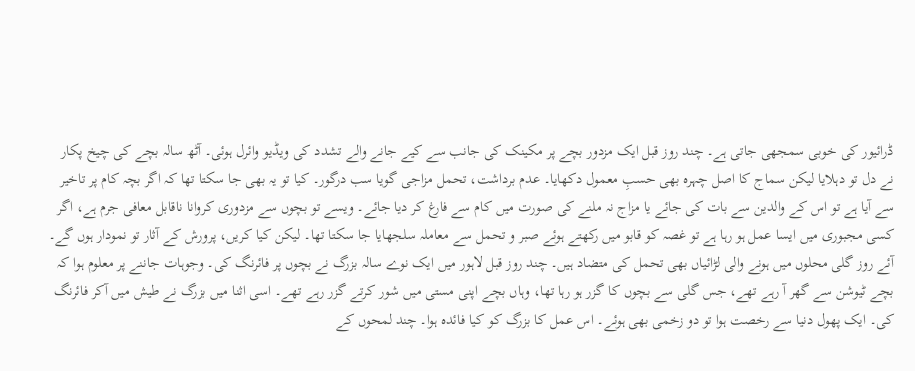ڈرائیور کی خوبی سمجھی جاتی ہے۔ چند روز قبل ایک مزدور بچے پر مکینک کی جانب سے کیے جانے والے تشدد کی ویڈیو وائرل ہوئی۔ آٹھ سالہ بچے کی چیخ پکار نے دل تو دہلایا لیکن سماج کا اصل چہرہ بھی حسبِ معمول دکھایا۔ عدم برداشت، تحمل مزاجی گویا سب درگور۔ کیا تو یہ بھی جا سکتا تھا کہ اگر بچہ کام پر تاخیر سے آیا ہے تو اس کے والدین سے بات کی جائے یا مزاج نہ ملنے کی صورت میں کام سے فارغ کر دیا جائے۔ ویسے تو بچوں سے مزدوری کروانا ناقابل معافی جرم ہے، اگر کسی مجبوری میں ایسا عمل ہو رہا ہے تو غصہ کو قابو میں رکھتے ہوئے صبر و تحمل سے معاملہ سلجھایا جا سکتا تھا۔ لیکن کیا کریں، پرورش کے آثار تو نمودار ہوں گے۔
آئے روز گلی محلوں میں ہونے والی لڑائیاں بھی تحمل کی متضاد ہیں۔ چند روز قبل لاہور میں ایک نوے سالہ بزرگ نے بچوں پر فائرنگ کی۔ وجوہات جاننے پر معلوم ہوا کہ بچے ٹیوشن سے گھر آ رہے تھے، جس گلی سے بچوں کا گزر ہو رہا تھا، وہاں بچے اپنی مستی میں شور کرتے گزر رہے تھے۔ اسی اثنا میں بزرگ نے طیش میں آکر فائرنگ کی۔ ایک پھول دنیا سے رخصت ہوا تو دو زخمی بھی ہوئے۔ اس عمل کا بزرگ کو کیا فائدہ ہوا۔ چند لمحوں کے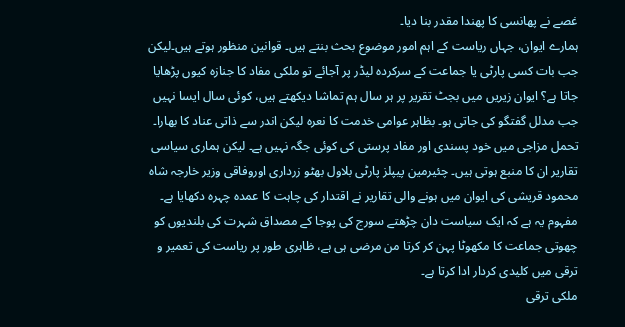غصے نے پھانسی کا پھندا مقدر بنا دیا۔
ہمارے ایوان، جہاں ریاست کے اہم امور موضوع بحث بنتے ہیں۔ قوانین منظور ہوتے ہیں۔لیکن جب بات کسی پارٹی یا جماعت کے سرکردہ لیڈر پر آجائے تو ملکی مفاد کا جنازہ کیوں پڑھایا جاتا ہے؟ ایوان زیریں میں بجٹ تقریر پر ہر سال ہم تماشا دیکھتے ہیں، کوئی سال ایسا نہیں جب مدلل گفتگو کی جاتی ہو۔ بظاہر عوامی خدمت کا نعرہ لیکن اندر سے ذاتی عناد کا بھارا۔ تحمل مزاجی میں خود پسندی اور مفاد پرستی کی کوئی جگہ نہیں ہے۔ لیکن ہماری سیاسی تقاریر ان کا منبع ہوتی ہیں۔ چئیرمین پیپلز پارٹی بلاول بھٹو زرداری اوروفاقی وزیر خارجہ شاہ محمود قریشی کی ایوان میں ہونے والی تقاریر نے اقتدار کی چاہت کا عمدہ چہرہ دکھایا ہے۔ مفہوم یہ ہے کہ ایک سیاست دان چڑھتے سورج کی پوجا کے مصداق شہرت کی بلندیوں کو چھوتی جماعت کا مکھوٹا پہن کر کرتا من مرضی ہی ہے، ظاہری طور پر ریاست کی تعمیر و ترقی میں کلیدی کردار ادا کرتا ہے۔
ملکی ترقی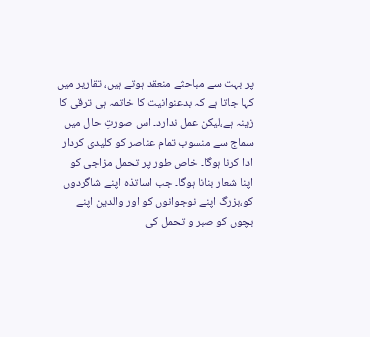پر بہت سے مباحثے منعقد ہوتے ہیں، تقاریر میں کہا جاتا ہے کہ بدعنوانیت کا خاتمہ ہی ترقی کا زینہ ہے،لیکن عمل ندارد۔ اس صورتِ حال میں سماج سے منسوب تمام عناصر کو کلیدی کردار ادا کرنا ہوگا۔ خاص طور پر تحمل مزاجی کو اپنا شعار بنانا ہوگا۔ جب اساتذہ اپنے شاگردوں کو،بزرگ اپنے نوجوانوں کو اور والدین اپنے بچوں کو صبر و تحمل کی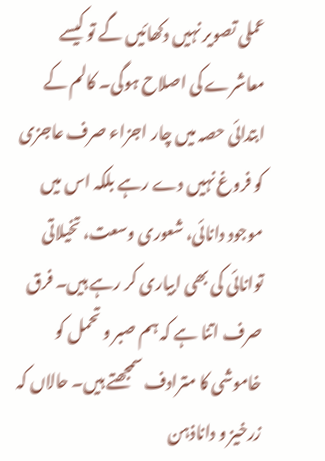عملی تصویر نہیں دکھائیں گے تو کیسے معاشرے کی اصلاح ہوگی۔ کالم کے ابتدائی حصہ میں چار اجزاء صرف عاجزی کو فروغ نہیں دے رہے بلکہ اس میں موجود دانائی، شعوری وسعت، تخیلاتی توانائی کی بھی ابیاری کر رہے ہیں۔ فرق صرف اتنا ہے کہ ہم صبر و تحمل کو خاموشی کا مترادف سمجھتے ہیں۔ حالاں کہ زرخیز و داناذہن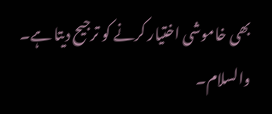بھی خاموشی اختیار کرنے کو ترجیح دیتا ہے۔ والسلام۔